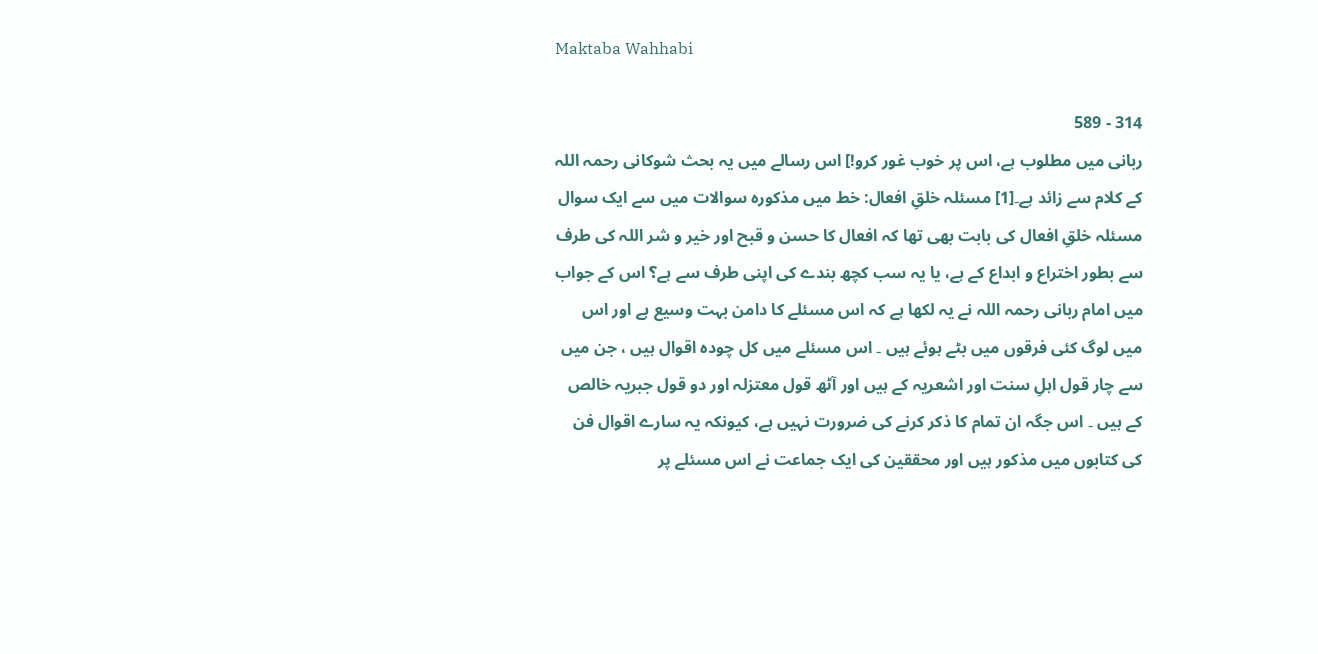Maktaba Wahhabi

314 - 589
ربانی میں مطلوب ہے، اس پر خوب غور کرو!] اس رسالے میں یہ بحث شوکانی رحمہ اللہ کے کلام سے زائد ہے۔[1] مسئلہ خلقِ افعال: خط میں مذکورہ سوالات میں سے ایک سوال مسئلہ خلقِ افعال کی بابت بھی تھا کہ افعال کا حسن و قبح اور خیر و شر اللہ کی طرف سے بطور اختراع و ابداع کے ہے، یا یہ سب کچھ بندے کی اپنی طرف سے ہے؟ اس کے جواب میں امام ربانی رحمہ اللہ نے یہ لکھا ہے کہ اس مسئلے کا دامن بہت وسیع ہے اور اس میں لوگ کئی فرقوں میں بٹے ہوئے ہیں ۔ اس مسئلے میں کل چودہ اقوال ہیں ، جن میں سے چار قول اہلِ سنت اور اشعریہ کے ہیں اور آٹھ قول معتزلہ اور دو قول جبریہ خالص کے ہیں ۔ اس جگہ ان تمام کا ذکر کرنے کی ضرورت نہیں ہے، کیونکہ یہ سارے اقوال فن کی کتابوں میں مذکور ہیں اور محققین کی ایک جماعت نے اس مسئلے پر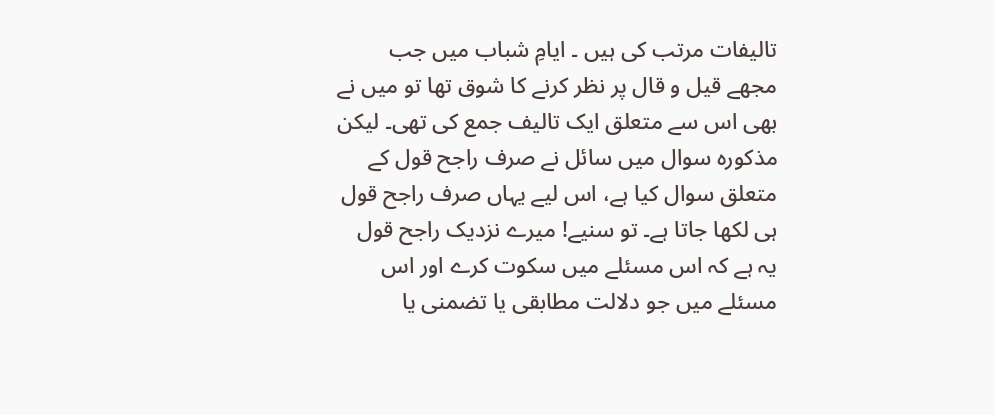تالیفات مرتب کی ہیں ۔ ایامِ شباب میں جب مجھے قیل و قال پر نظر کرنے کا شوق تھا تو میں نے بھی اس سے متعلق ایک تالیف جمع کی تھی۔ لیکن مذکورہ سوال میں سائل نے صرف راجح قول کے متعلق سوال کیا ہے، اس لیے یہاں صرف راجح قول ہی لکھا جاتا ہے۔ تو سنیے! میرے نزدیک راجح قول یہ ہے کہ اس مسئلے میں سکوت کرے اور اس مسئلے میں جو دلالت مطابقی یا تضمنی یا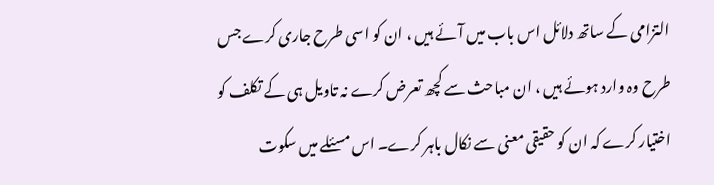التزامی کے ساتھ دلائل اس باب میں آئے ہیں ، ان کو اسی طرح جاری کرے جس طرح وہ وارد ہوئے ہیں ، ان مباحث سے کچھ تعرض کرے نہ تاویل ہی کے تکلف کو اختیار کرے کہ ان کو حقیقی معنی سے نکال باہر کرے۔ اس مسئلے میں سکوت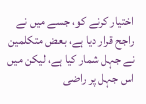اختیار کرنے کو، جسے میں نے راجح قرار دیا ہے، بعض متکلمین نے جہل شمار کیا ہے، لیکن میں اس جہل پر راضی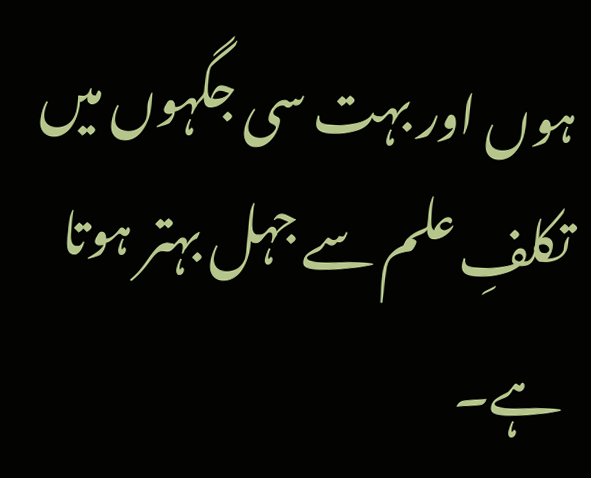ہوں اور بہت سی جگہوں میں تکلفِ علم سے جہل بہتر ہوتا ہے۔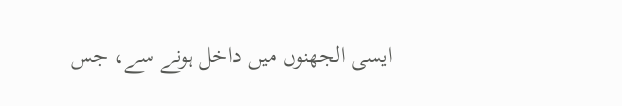ایسی الجھنوں میں داخل ہونے سے، جس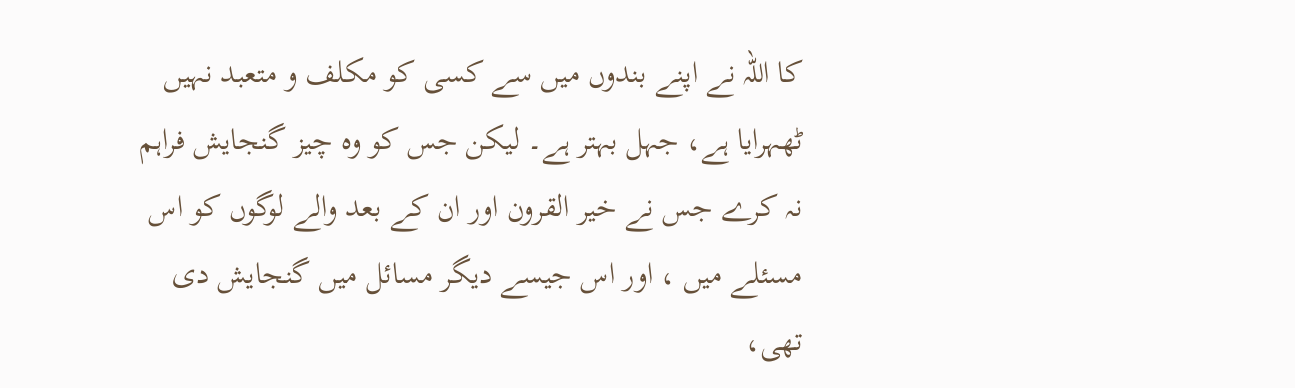کا اللہ نے اپنے بندوں میں سے کسی کو مکلف و متعبد نہیں ٹھہرایا ہے، جہل بہتر ہے۔ لیکن جس کو وہ چیز گنجایش فراہم نہ کرے جس نے خیر القرون اور ان کے بعد والے لوگوں کو اس مسئلے میں ، اور اس جیسے دیگر مسائل میں گنجایش دی تھی،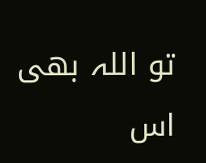تو اللہ بھی اس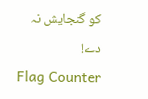کو گنجایش نہ دے!
Flag Counter